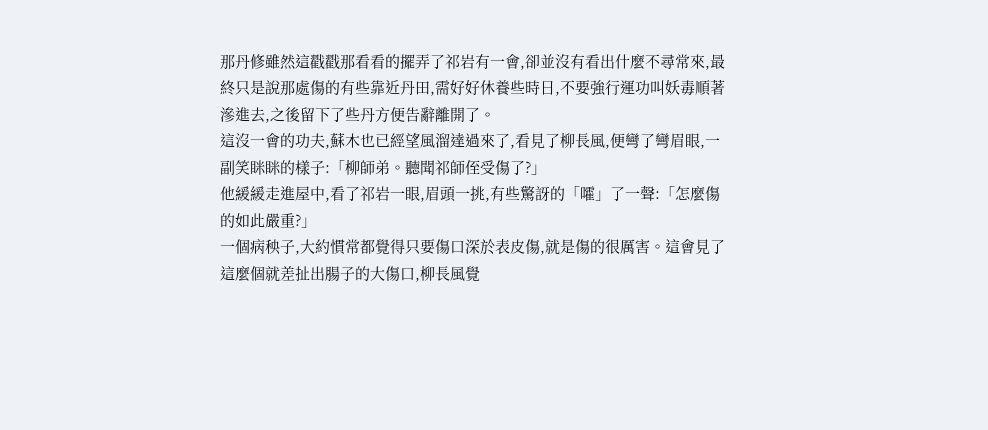那丹修雖然這戳戳那看看的擺弄了祁岩有一會,卻並沒有看出什麼不尋常來,最終只是說那處傷的有些靠近丹田,需好好休養些時日,不要強行運功叫妖毒順著滲進去,之後留下了些丹方便告辭離開了。
這沒一會的功夫,蘇木也已經望風溜達過來了,看見了柳長風,便彎了彎眉眼,一副笑眯眯的樣子:「柳師弟。聽聞祁師侄受傷了?」
他緩緩走進屋中,看了祁岩一眼,眉頭一挑,有些驚訝的「嚯」了一聲:「怎麼傷的如此嚴重?」
一個病秧子,大約慣常都覺得只要傷口深於表皮傷,就是傷的很厲害。這會見了這麼個就差扯出腸子的大傷口,柳長風覺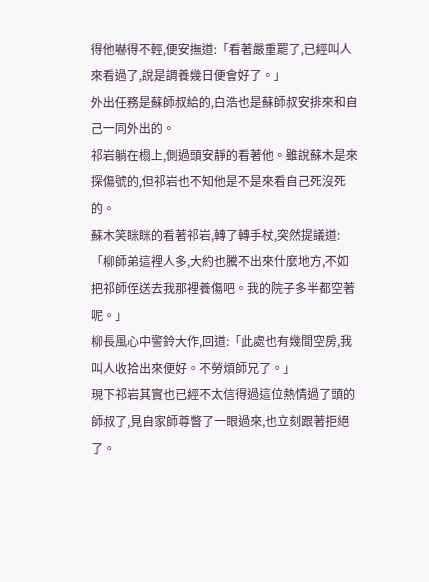得他嚇得不輕,便安撫道:「看著嚴重罷了,已經叫人來看過了,說是調養幾日便會好了。」
外出任務是蘇師叔給的,白浩也是蘇師叔安排來和自己一同外出的。
祁岩躺在榻上,側過頭安靜的看著他。雖說蘇木是來探傷號的,但祁岩也不知他是不是來看自己死沒死的。
蘇木笑眯眯的看著祁岩,轉了轉手杖,突然提議道:「柳師弟這裡人多,大約也騰不出來什麼地方,不如把祁師侄送去我那裡養傷吧。我的院子多半都空著呢。」
柳長風心中警鈴大作,回道:「此處也有幾間空房,我叫人收拾出來便好。不勞煩師兄了。」
現下祁岩其實也已經不太信得過這位熱情過了頭的師叔了,見自家師尊瞥了一眼過來,也立刻跟著拒絕了。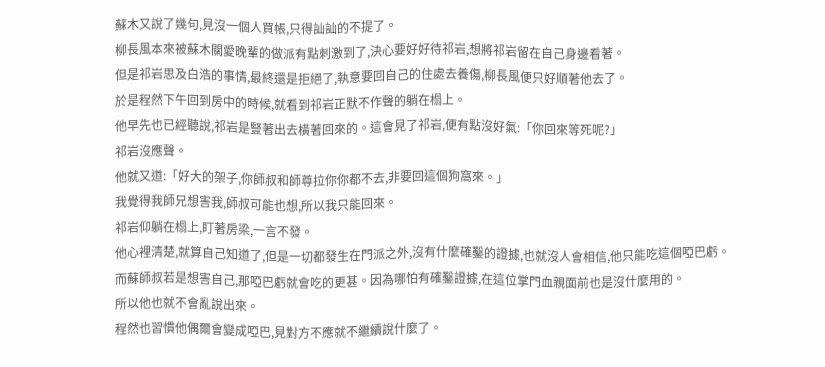蘇木又說了幾句,見沒一個人買帳,只得訕訕的不提了。
柳長風本來被蘇木關愛晚輩的做派有點刺激到了,決心要好好待祁岩,想將祁岩留在自己身邊看著。
但是祁岩思及白浩的事情,最終還是拒絕了,執意要回自己的住處去養傷,柳長風便只好順著他去了。
於是程然下午回到房中的時候,就看到祁岩正默不作聲的躺在榻上。
他早先也已經聽說,祁岩是豎著出去橫著回來的。這會見了祁岩,便有點沒好氣:「你回來等死呢?」
祁岩沒應聲。
他就又道:「好大的架子,你師叔和師尊拉你你都不去,非要回這個狗窩來。」
我覺得我師兄想害我,師叔可能也想,所以我只能回來。
祁岩仰躺在榻上,盯著房梁,一言不發。
他心裡清楚,就算自己知道了,但是一切都發生在門派之外,沒有什麼確鑿的證據,也就沒人會相信,他只能吃這個啞巴虧。
而蘇師叔若是想害自己,那啞巴虧就會吃的更甚。因為哪怕有確鑿證據,在這位掌門血親面前也是沒什麼用的。
所以他也就不會亂說出來。
程然也習慣他偶爾會變成啞巴,見對方不應就不繼續說什麼了。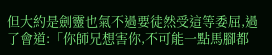但大約是劍靈也氣不過要徒然受這等委屈,過了會道:「你師兄想害你,不可能一點馬腳都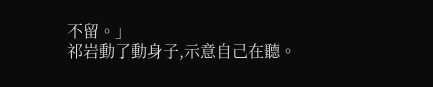不留。」
祁岩動了動身子,示意自己在聽。